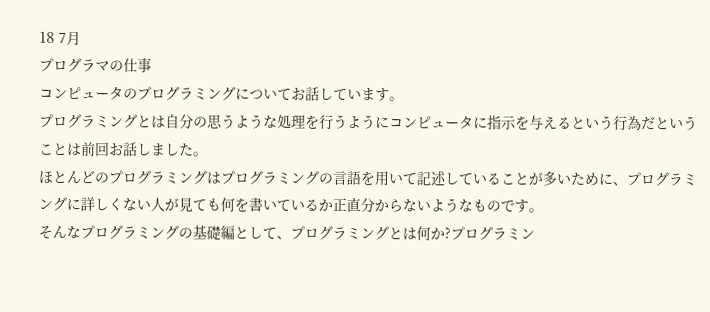18 7月
プログラマの仕事
コンピュータのプログラミングについてお話しています。
プログラミングとは自分の思うような処理を行うようにコンピュータに指示を与えるという行為だということは前回お話しました。
ほとんどのプログラミングはプログラミングの言語を用いて記述していることが多いために、プログラミングに詳しくない人が見ても何を書いているか正直分からないようなものです。
そんなプログラミングの基礎編として、プログラミングとは何か?プログラミン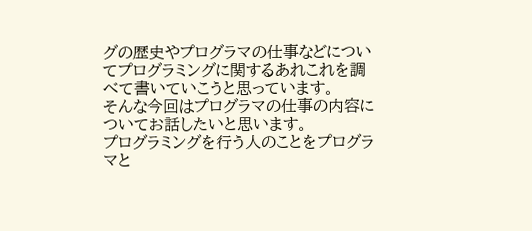グの歴史やプログラマの仕事などについてプログラミングに関するあれこれを調べて書いていこうと思っています。
そんな今回はプログラマの仕事の内容についてお話したいと思います。
プログラミングを行う人のことをプログラマと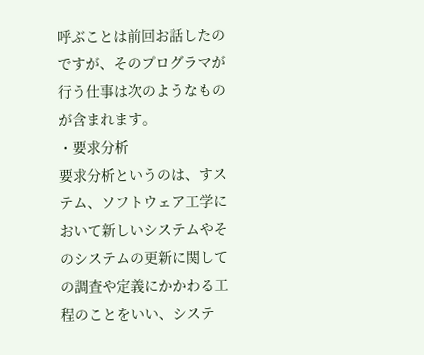呼ぶことは前回お話したのですが、そのプログラマが行う仕事は次のようなものが含まれます。
・要求分析
要求分析というのは、すステム、ソフトウェア工学において新しいシステムやそのシステムの更新に関しての調査や定義にかかわる工程のことをいい、システ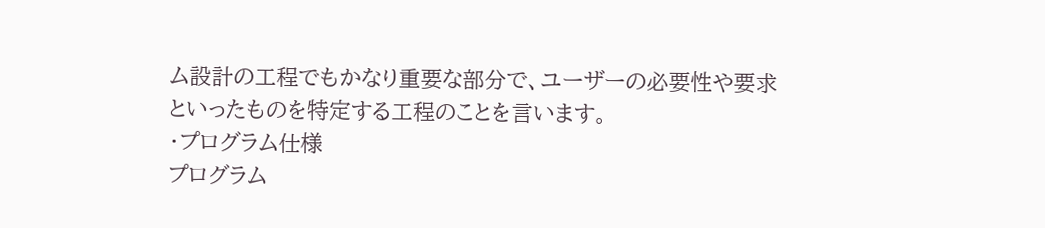ム設計の工程でもかなり重要な部分で、ユーザーの必要性や要求といったものを特定する工程のことを言います。
・プログラム仕様
プログラム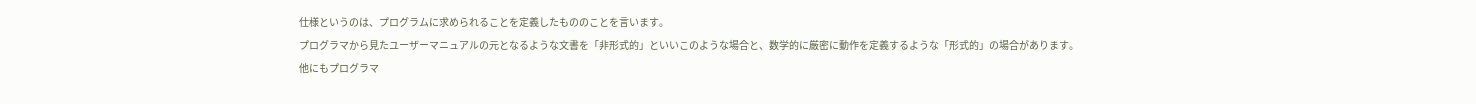仕様というのは、プログラムに求められることを定義したもののことを言います。
プログラマから見たユーザーマニュアルの元となるような文書を「非形式的」といいこのような場合と、数学的に厳密に動作を定義するような「形式的」の場合があります。
他にもプログラマ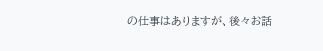の仕事はありますが、後々お話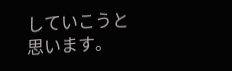していこうと思います。